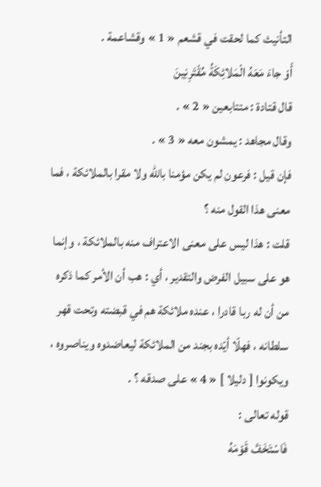التأنيث كما لحقت في قشعم « 1 » وقشاعمة .
أَوْ جاءَ مَعَهُ الْمَلائِكَةُ مُقْتَرِنِينَ
قال قتادة : متتابعين « 2 » .
وقال مجاهد : يمشون معه « 3 » .
فإن قيل : فرعون لم يكن مؤمنا باللّه ولا مقرا بالملائكة ، فما معنى هذا القول منه ؟
قلت : هذا ليس على معنى الاعتراف منه بالملائكة ، وإنما هو على سبيل الفرض والتقدير ، أي : هب أن الأمر كما ذكره من أن له ربا قادرا ، عنده ملائكة هم في قبضته وتحت قهر سلطانه ، فهلّا أيّده بجند من الملائكة ليعاضدوه ويناصروه ، ويكونوا [ دليلا ] « 4 » على صدقه ؟ .
قوله تعالى :
فَاسْتَخَفَّ قَوْمَهُ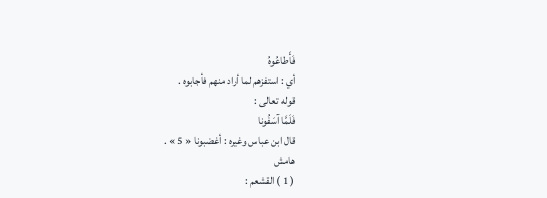فَأَطاعُوهُ
أي : استفزهم لما أراد منهم فأجابوه .
قوله تعالى :
فَلَمَّا آسَفُونا
قال ابن عباس وغيره : أغضبونا « 5 » .
هامش
( 1 ) القشعم :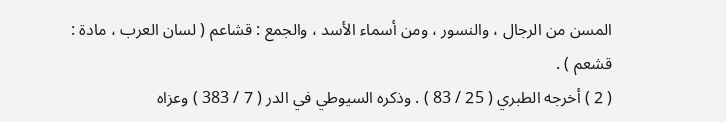المسن من الرجال ، والنسور ، ومن أسماء الأسد ، والجمع : قشاعم ( لسان العرب ، مادة :
قشعم ) .
( 2 ) أخرجه الطبري ( 25 / 83 ) . وذكره السيوطي في الدر ( 7 / 383 ) وعزاه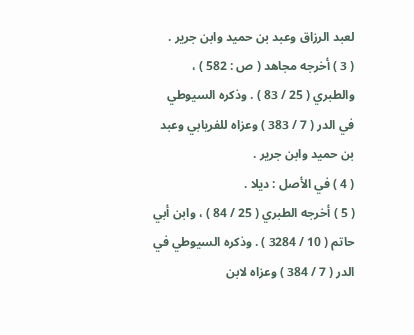لعبد الرزاق وعبد بن حميد وابن جرير .
( 3 ) أخرجه مجاهد ( ص : 582 ) ، والطبري ( 25 / 83 ) . وذكره السيوطي في الدر ( 7 / 383 ) وعزاه للفريابي وعبد بن حميد وابن جرير .
( 4 ) في الأصل : ديلا .
( 5 ) أخرجه الطبري ( 25 / 84 ) ، وابن أبي حاتم ( 10 / 3284 ) . وذكره السيوطي في الدر ( 7 / 384 ) وعزاه لابن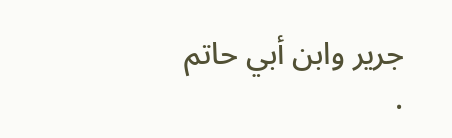جرير وابن أبي حاتم .